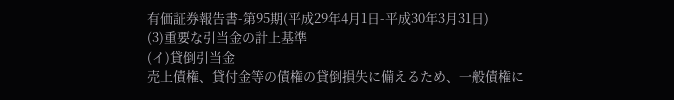有価証券報告書-第95期(平成29年4月1日-平成30年3月31日)
(3)重要な引当金の計上基準
(イ)貸倒引当金
売上債権、貸付金等の債権の貸倒損失に備えるため、一般債権に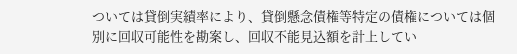ついては貸倒実績率により、貸倒懸念債権等特定の債権については個別に回収可能性を勘案し、回収不能見込額を計上してい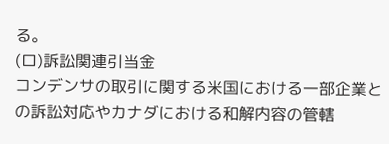る。
(ロ)訴訟関連引当金
コンデンサの取引に関する米国における一部企業との訴訟対応やカナダにおける和解内容の管轄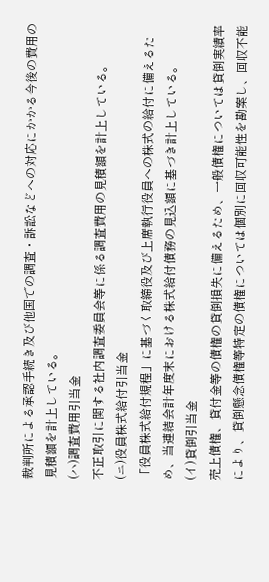裁判所による承認手続き及び他国での調査・訴訟などへの対応にかかる今後の費用の見積額を計上している。
(ハ)調査費用引当金
不正取引に関する社内調査委員会等に係る調査費用の見積額を計上している。
(ニ)役員株式給付引当金
「役員株式給付規程」に基づく取締役及び上席執行役員への株式の給付に備えるため、当連結会計年度末における株式給付債務の見込額に基づき計上している。
(イ)貸倒引当金
売上債権、貸付金等の債権の貸倒損失に備えるため、一般債権については貸倒実績率により、貸倒懸念債権等特定の債権については個別に回収可能性を勘案し、回収不能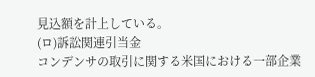見込額を計上している。
(ロ)訴訟関連引当金
コンデンサの取引に関する米国における一部企業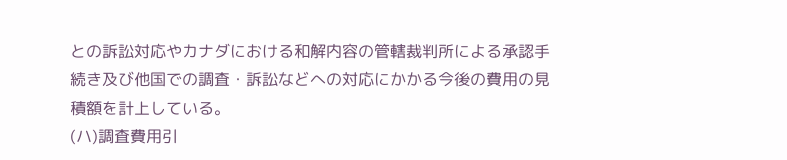との訴訟対応やカナダにおける和解内容の管轄裁判所による承認手続き及び他国での調査・訴訟などへの対応にかかる今後の費用の見積額を計上している。
(ハ)調査費用引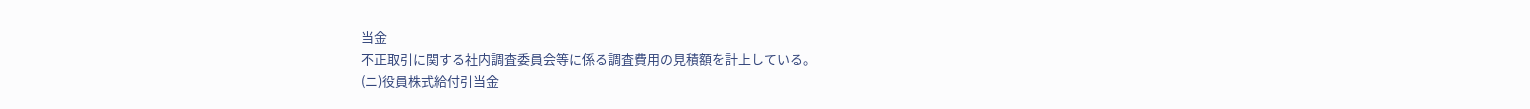当金
不正取引に関する社内調査委員会等に係る調査費用の見積額を計上している。
(ニ)役員株式給付引当金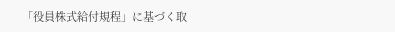「役員株式給付規程」に基づく取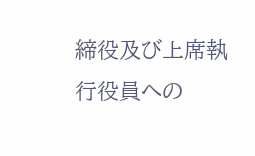締役及び上席執行役員への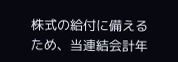株式の給付に備えるため、当連結会計年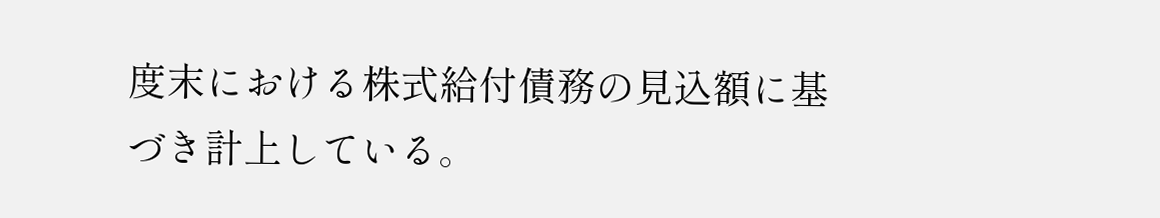度末における株式給付債務の見込額に基づき計上している。